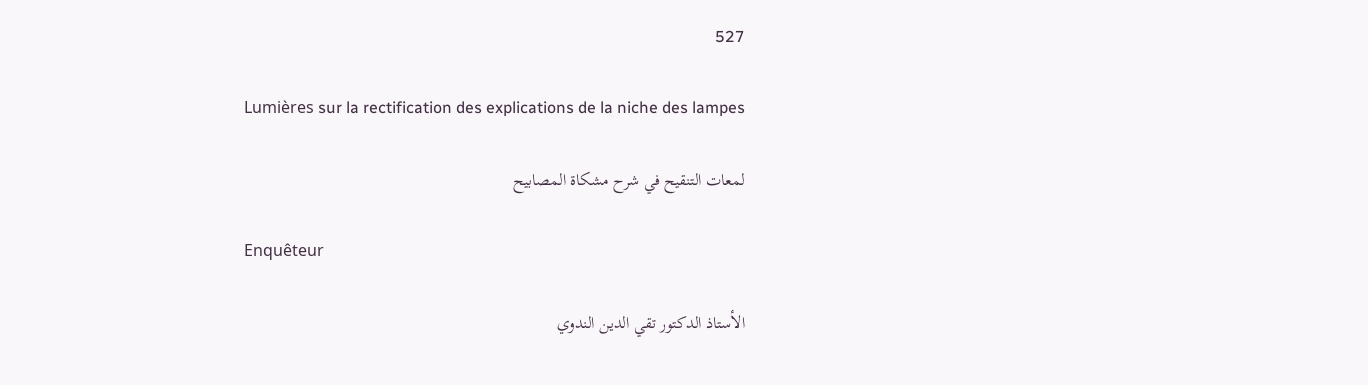527

Lumières sur la rectification des explications de la niche des lampes

لمعات التنقيح في شرح مشكاة المصابيح

Enquêteur

الأستاذ الدكتور تقي الدين الندوي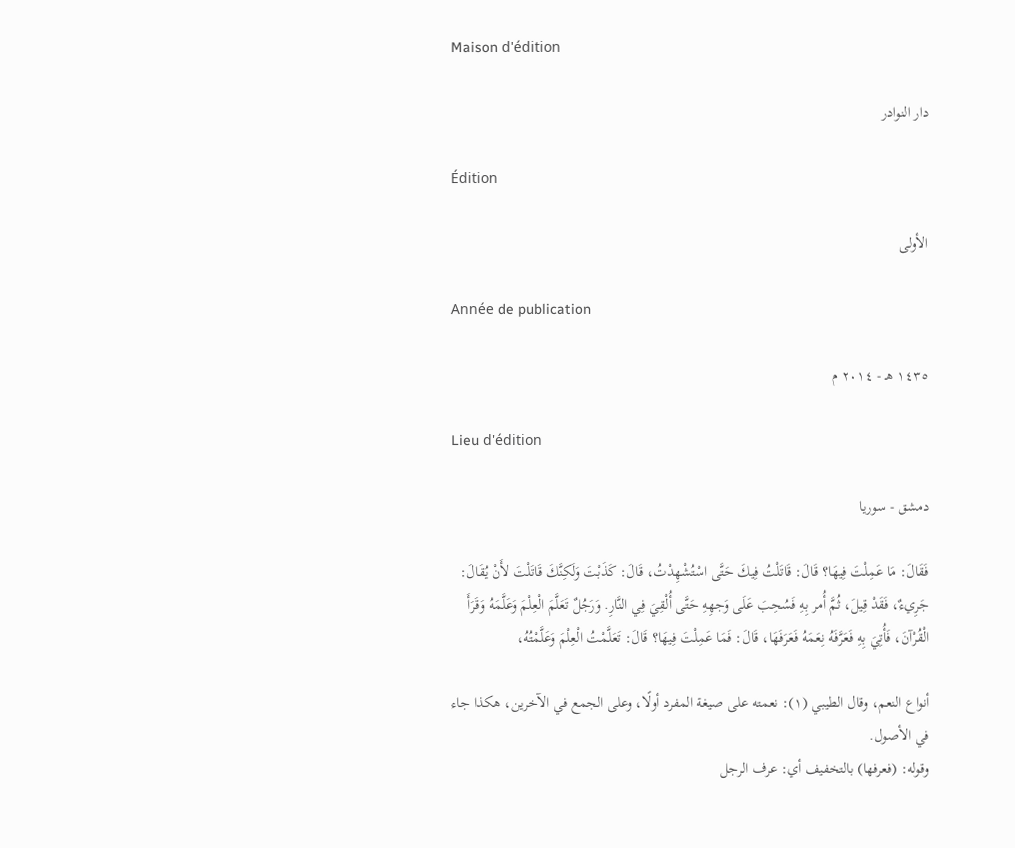Maison d'édition

دار النوادر

Édition

الأولى

Année de publication

١٤٣٥ هـ - ٢٠١٤ م

Lieu d'édition

دمشق - سوريا

فَقَالَ: مَا عَمِلْتَ فِيهَا؟ قَالَ: قَاتَلْتُ فِيكَ حَتَّى اسْتُشْهِدْتُ، قَالَ: كَذَبْتَ وَلَكِنَّكَ قَاتَلْتَ لأَنْ يُقَالَ: جَرِيءٌ، فَقَدْ قِيلَ، ثُمَّ أُمر بِهِ فَسُحِبَ عَلَى وَجهِهِ حَتَّى أُلْقِيَ فِي النَّارِ. وَرَجُلٌ تَعَلَّمَ الْعِلْمَ وَعَلَّمَهُ وَقَرَأَ الْقُرْآنَ، فَأُتِيَ بِهِ فَعَرَّفَهُ نِعَمَهُ فَعَرَفَهَا، قَالَ: فَمَا عَمِلْتَ فِيهَا؟ قَالَ: تَعَلَّمْتُ الْعِلْمَ وَعَلَّمْتُهُ،

أنواع النعم، وقال الطيبي (١): نعمته على صيغة المفرد أولًا، وعلى الجمع في الآخرين، هكذا جاء في الأصول.
وقوله: (فعرفها) بالتخفيف أي: عرف الرجل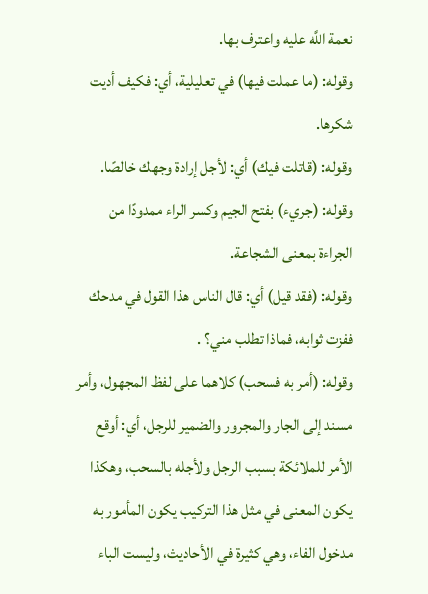نعمة اللَّه عليه واعترف بها.
وقوله: (ما عملت فيها) في تعليلية، أي: فكيف أديت شكرها.
وقوله: (قاتلت فيك) أي: لأجل إرادة وجهك خالصًا.
وقوله: (جريء) بفتح الجيم وكسر الراء ممدودًا من الجراءة بمعنى الشجاعة.
وقوله: (فقد قيل) أي: قال الناس هذا القول في مدحك ففزت ثوابه، فماذا تطلب مني؟ .
وقوله: (أمر به فسحب) كلاهما على لفظ المجهول، وأمر مسند إلى الجار والمجرور والضمير للرجل، أي: أوقع الأمر للملائكة بسبب الرجل ولأجله بالسحب، وهكذا يكون المعنى في مثل هذا التركيب يكون المأمور به مدخول الفاء، وهي كثيرة في الأحاديث، وليست الباء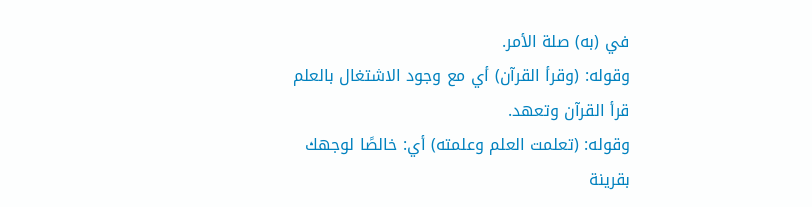في (به) صلة الأمر.
وقوله: (وقرأ القرآن) أي مع وجود الاشتغال بالعلم قرأ القرآن وتعهد.
وقوله: (تعلمت العلم وعلمته) أي: خالصًا لوجهك بقرينة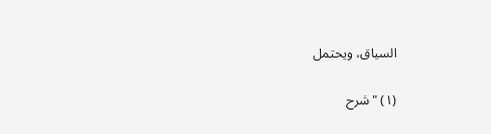السياق، ويحتمل

(١) "شرح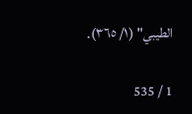الطيبي" (١/ ٣٦٥).

1 / 535